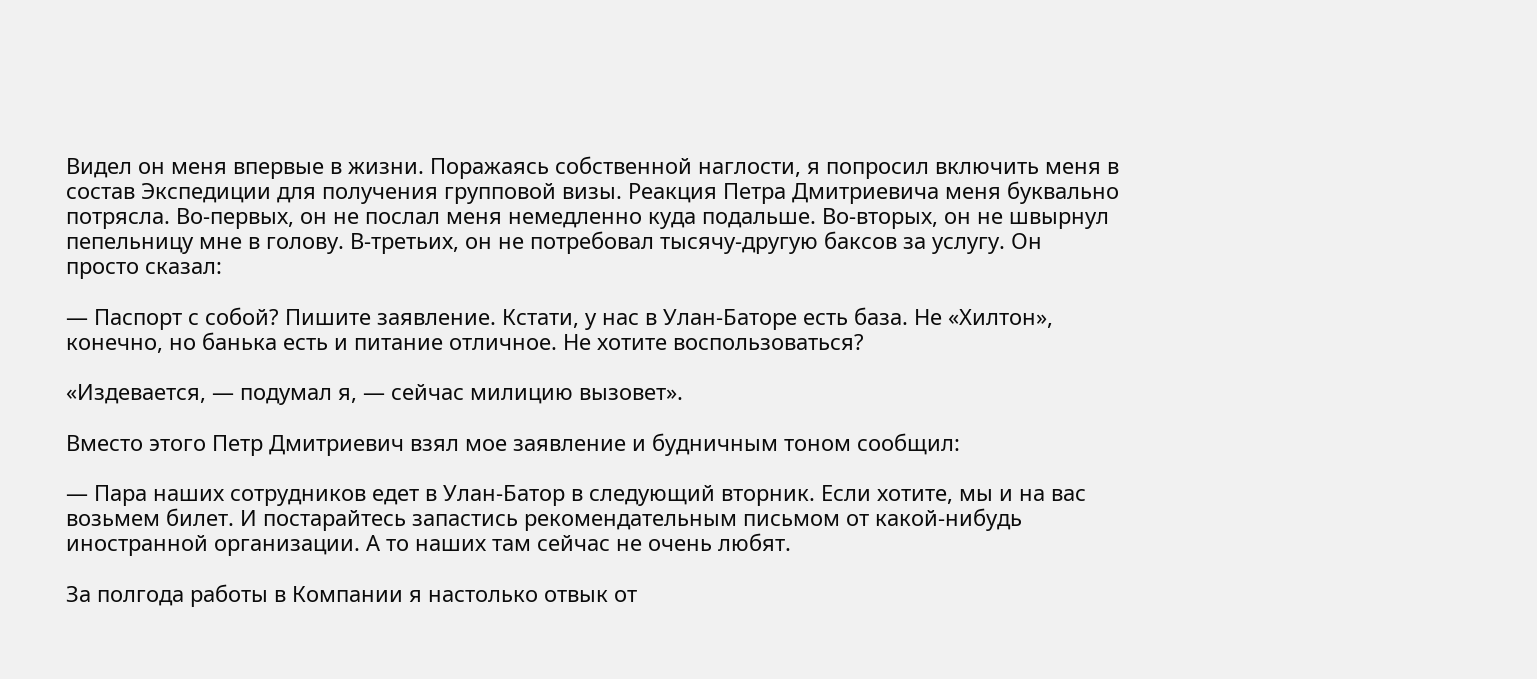Видел он меня впервые в жизни. Поражаясь собственной наглости, я попросил включить меня в состав Экспедиции для получения групповой визы. Реакция Петра Дмитриевича меня буквально потрясла. Во-первых, он не послал меня немедленно куда подальше. Во-вторых, он не швырнул пепельницу мне в голову. В-третьих, он не потребовал тысячу-другую баксов за услугу. Он просто сказал:

— Паспорт с собой? Пишите заявление. Кстати, у нас в Улан-Баторе есть база. Не «Хилтон», конечно, но банька есть и питание отличное. Не хотите воспользоваться?

«Издевается, — подумал я, — сейчас милицию вызовет».

Вместо этого Петр Дмитриевич взял мое заявление и будничным тоном сообщил:

— Пара наших сотрудников едет в Улан-Батор в следующий вторник. Если хотите, мы и на вас возьмем билет. И постарайтесь запастись рекомендательным письмом от какой-нибудь иностранной организации. А то наших там сейчас не очень любят.

За полгода работы в Компании я настолько отвык от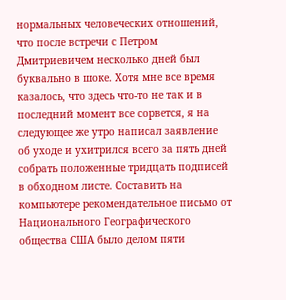нормальных человеческих отношений, что после встречи с Петром Дмитриевичем несколько дней был буквально в шоке. Хотя мне все время казалось, что здесь что-то не так и в последний момент все сорвется, я на следующее же утро написал заявление об уходе и ухитрился всего за пять дней собрать положенные тридцать подписей в обходном листе. Составить на компьютере рекомендательное письмо от Национального Географического общества США было делом пяти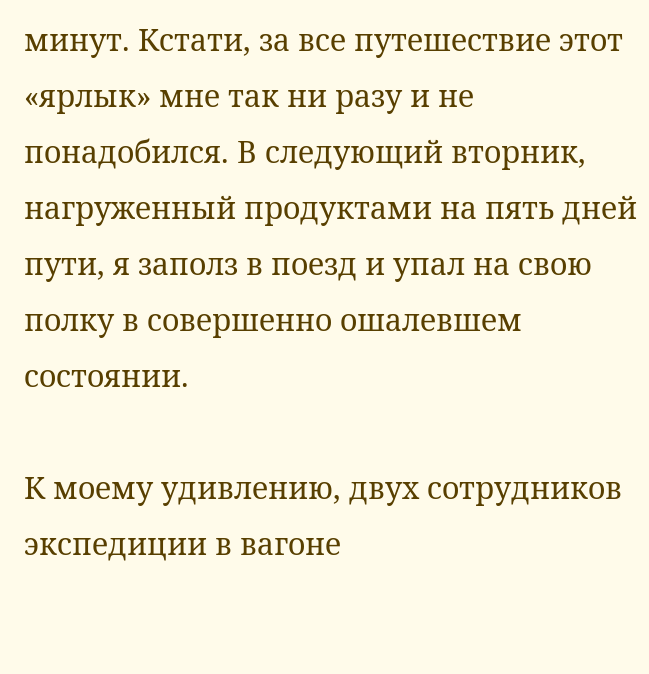минут. Кстати, за все путешествие этот «ярлык» мне так ни разу и не понадобился. В следующий вторник, нагруженный продуктами на пять дней пути, я заполз в поезд и упал на свою полку в совершенно ошалевшем состоянии.

К моему удивлению, двух сотрудников экспедиции в вагоне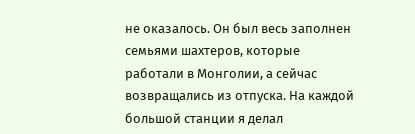не оказалось. Он был весь заполнен семьями шахтеров, которые работали в Монголии, а сейчас возвращались из отпуска. На каждой большой станции я делал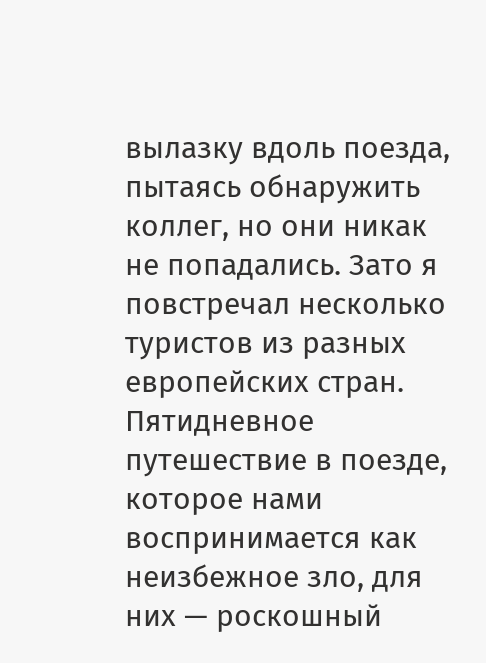вылазку вдоль поезда, пытаясь обнаружить коллег, но они никак не попадались. Зато я повстречал несколько туристов из разных европейских стран. Пятидневное путешествие в поезде, которое нами воспринимается как неизбежное зло, для них — роскошный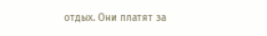отдых. Они платят за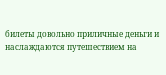билеты довольно приличные деньги и наслаждаются путешествием на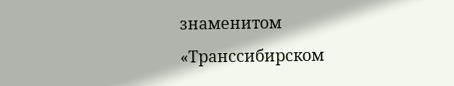знаменитом «Транссибирском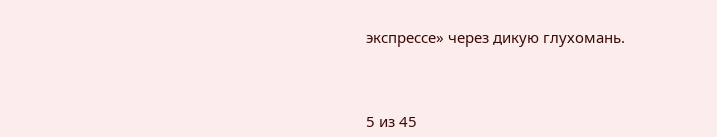экспрессе» через дикую глухомань.



5 из 45